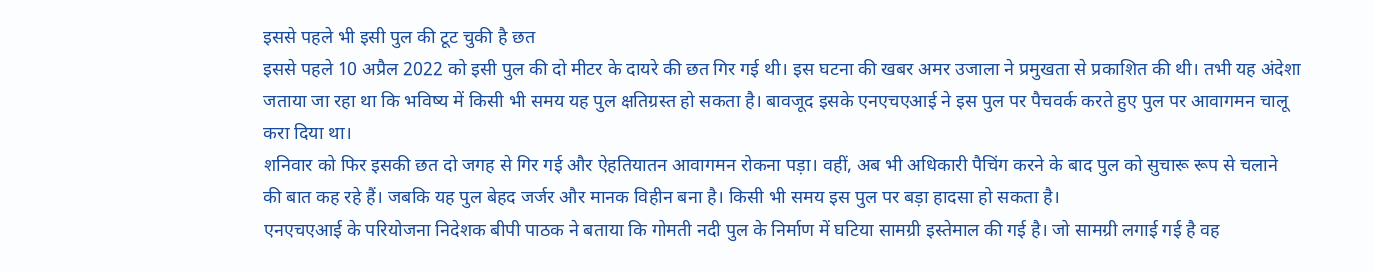इससे पहले भी इसी पुल की टूट चुकी है छत
इससे पहले 10 अप्रैल 2022 को इसी पुल की दो मीटर के दायरे की छत गिर गई थी। इस घटना की खबर अमर उजाला ने प्रमुखता से प्रकाशित की थी। तभी यह अंदेशा जताया जा रहा था कि भविष्य में किसी भी समय यह पुल क्षतिग्रस्त हो सकता है। बावजूद इसके एनएचएआई ने इस पुल पर पैचवर्क करते हुए पुल पर आवागमन चालू करा दिया था।
शनिवार को फिर इसकी छत दो जगह से गिर गई और ऐहतियातन आवागमन रोकना पड़ा। वहीं, अब भी अधिकारी पैचिंग करने के बाद पुल को सुचारू रूप से चलाने की बात कह रहे हैं। जबकि यह पुल बेहद जर्जर और मानक विहीन बना है। किसी भी समय इस पुल पर बड़ा हादसा हो सकता है।
एनएचएआई के परियोजना निदेशक बीपी पाठक ने बताया कि गोमती नदी पुल के निर्माण में घटिया सामग्री इस्तेमाल की गई है। जो सामग्री लगाई गई है वह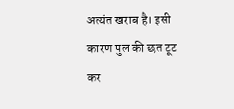अत्यंत खराब है। इसी कारण पुल की छत टूट कर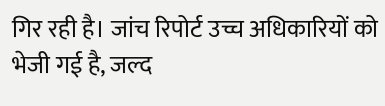गिर रही है। जांच रिपोर्ट उच्च अधिकारियों को भेजी गई है, जल्द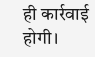ही कार्रवाई होगी।